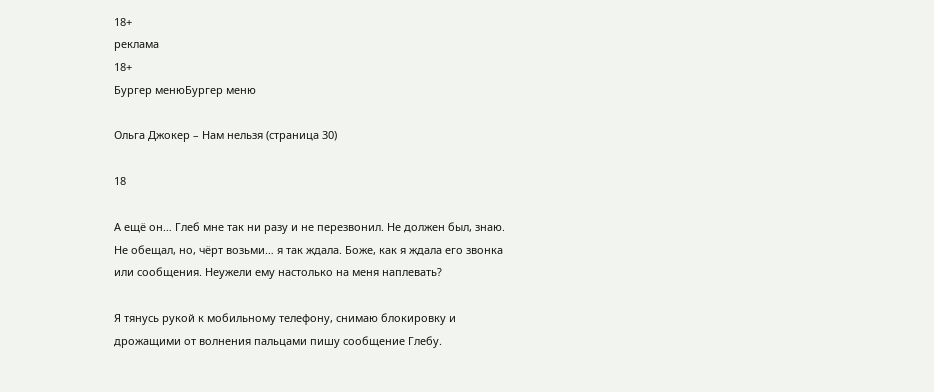18+
реклама
18+
Бургер менюБургер меню

Ольга Джокер – Нам нельзя (страница 30)

18

А ещё он… Глеб мне так ни разу и не перезвонил. Не должен был, знаю. Не обещал, но, чёрт возьми… я так ждала. Боже, как я ждала его звонка или сообщения. Неужели ему настолько на меня наплевать?

Я тянусь рукой к мобильному телефону, снимаю блокировку и дрожащими от волнения пальцами пишу сообщение Глебу.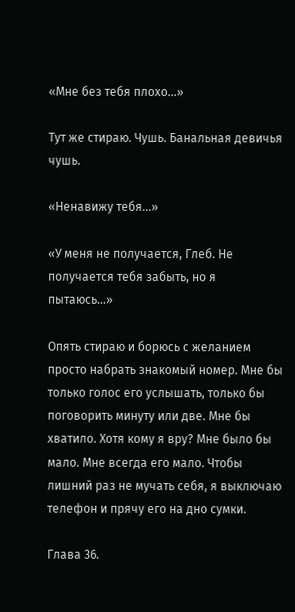«Мне без тебя плохо…»

Тут же стираю. Чушь. Банальная девичья чушь.

«Ненавижу тебя...»

«У меня не получается, Глеб. Не получается тебя забыть, но я пытаюсь…»

Опять стираю и борюсь с желанием просто набрать знакомый номер. Мне бы только голос его услышать, только бы поговорить минуту или две. Мне бы хватило. Хотя кому я вру? Мне было бы мало. Мне всегда его мало. Чтобы лишний раз не мучать себя, я выключаю телефон и прячу его на дно сумки.

Глава 36.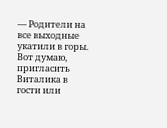— Родители на все выходные укатили в горы. Вот думаю, пригласить Виталика в гости или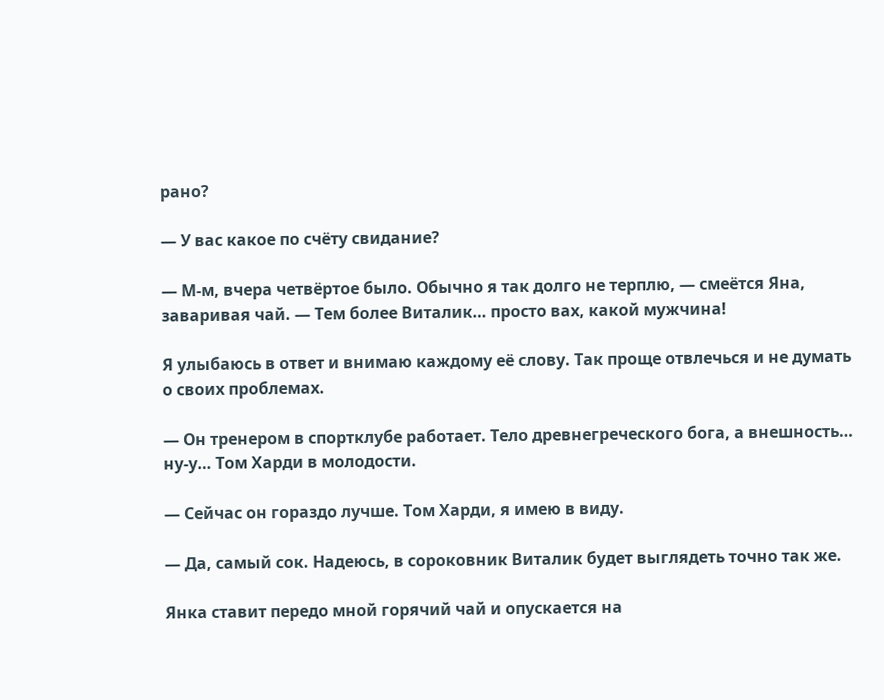рано?

— У вас какое по счёту свидание?

— М-м, вчера четвёртое было. Обычно я так долго не терплю, — смеётся Яна, заваривая чай. — Тем более Виталик… просто вах, какой мужчина!

Я улыбаюсь в ответ и внимаю каждому её слову. Так проще отвлечься и не думать о своих проблемах.

— Он тренером в спортклубе работает. Тело древнегреческого бога, а внешность… ну-у… Том Харди в молодости.

— Сейчас он гораздо лучше. Том Харди, я имею в виду.

— Да, самый сок. Надеюсь, в сороковник Виталик будет выглядеть точно так же.

Янка ставит передо мной горячий чай и опускается на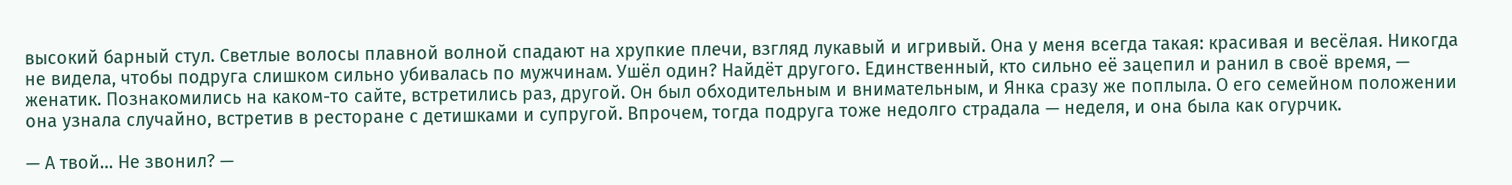высокий барный стул. Светлые волосы плавной волной спадают на хрупкие плечи, взгляд лукавый и игривый. Она у меня всегда такая: красивая и весёлая. Никогда не видела, чтобы подруга слишком сильно убивалась по мужчинам. Ушёл один? Найдёт другого. Единственный, кто сильно её зацепил и ранил в своё время, — женатик. Познакомились на каком-то сайте, встретились раз, другой. Он был обходительным и внимательным, и Янка сразу же поплыла. О его семейном положении она узнала случайно, встретив в ресторане с детишками и супругой. Впрочем, тогда подруга тоже недолго страдала — неделя, и она была как огурчик.

— А твой… Не звонил? —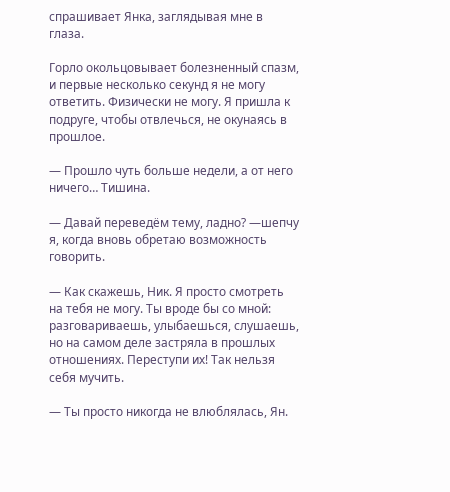спрашивает Янка, заглядывая мне в глаза.

Горло окольцовывает болезненный спазм, и первые несколько секунд я не могу ответить. Физически не могу. Я пришла к подруге, чтобы отвлечься, не окунаясь в прошлое.

— Прошло чуть больше недели, а от него ничего… Тишина.

— Давай переведём тему, ладно? —шепчу я, когда вновь обретаю возможность говорить.

— Как скажешь, Ник. Я просто смотреть на тебя не могу. Ты вроде бы со мной: разговариваешь, улыбаешься, слушаешь, но на самом деле застряла в прошлых отношениях. Переступи их! Так нельзя себя мучить.

— Ты просто никогда не влюблялась, Ян.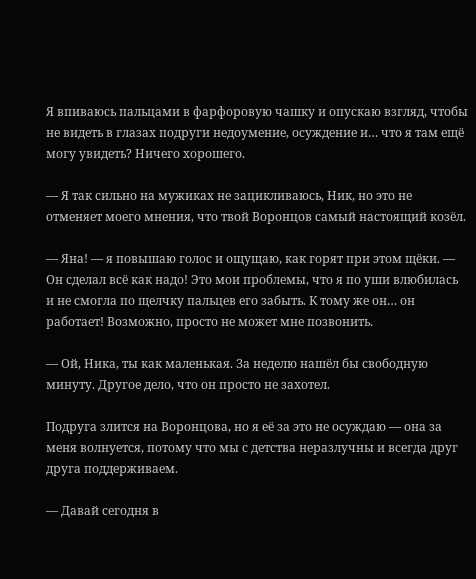Я впиваюсь пальцами в фарфоровую чашку и опускаю взгляд, чтобы не видеть в глазах подруги недоумение, осуждение и… что я там ещё могу увидеть? Ничего хорошего.

— Я так сильно на мужиках не зацикливаюсь, Ник, но это не отменяет моего мнения, что твой Воронцов самый настоящий козёл.

— Яна! — я повышаю голос и ощущаю, как горят при этом щёки. — Он сделал всё как надо! Это мои проблемы, что я по уши влюбилась и не смогла по щелчку пальцев его забыть. К тому же он… он работает! Возможно, просто не может мне позвонить.

— Ой, Ника, ты как маленькая. За неделю нашёл бы свободную минуту. Другое дело, что он просто не захотел.

Подруга злится на Воронцова, но я её за это не осуждаю — она за меня волнуется, потому что мы с детства неразлучны и всегда друг друга поддерживаем.

— Давай сегодня в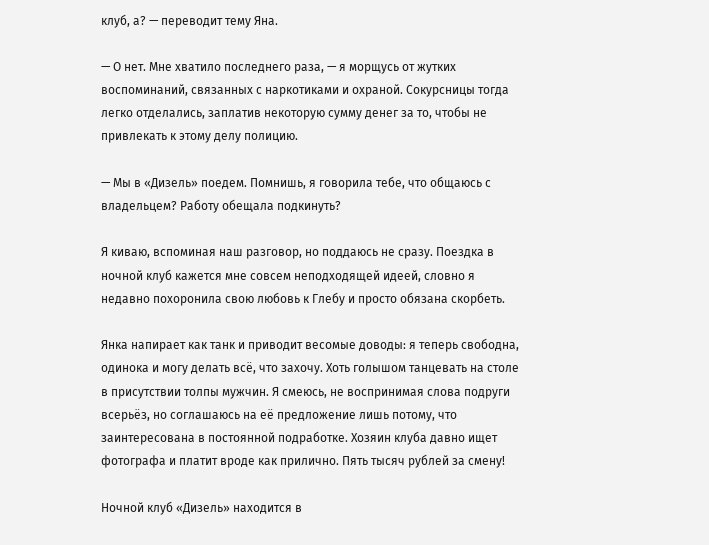клуб, а? — переводит тему Яна.

— О нет. Мне хватило последнего раза, — я морщусь от жутких воспоминаний, связанных с наркотиками и охраной. Сокурсницы тогда легко отделались, заплатив некоторую сумму денег за то, чтобы не привлекать к этому делу полицию.

— Мы в «Дизель» поедем. Помнишь, я говорила тебе, что общаюсь с владельцем? Работу обещала подкинуть?

Я киваю, вспоминая наш разговор, но поддаюсь не сразу. Поездка в ночной клуб кажется мне совсем неподходящей идеей, словно я недавно похоронила свою любовь к Глебу и просто обязана скорбеть.

Янка напирает как танк и приводит весомые доводы: я теперь свободна, одинока и могу делать всё, что захочу. Хоть голышом танцевать на столе в присутствии толпы мужчин. Я смеюсь, не воспринимая слова подруги всерьёз, но соглашаюсь на её предложение лишь потому, что заинтересована в постоянной подработке. Хозяин клуба давно ищет фотографа и платит вроде как прилично. Пять тысяч рублей за смену!

Ночной клуб «Дизель» находится в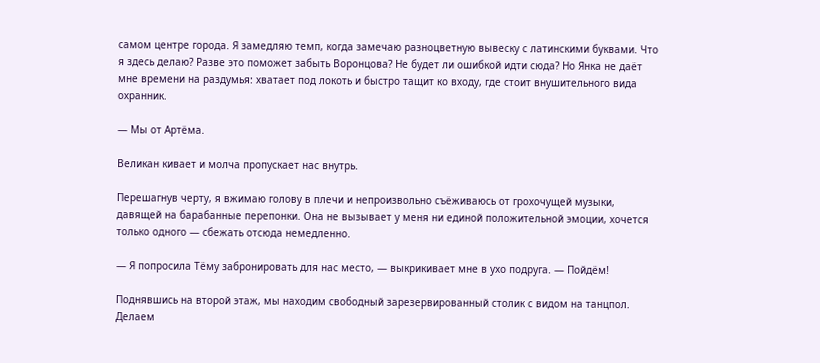самом центре города. Я замедляю темп, когда замечаю разноцветную вывеску с латинскими буквами. Что я здесь делаю? Разве это поможет забыть Воронцова? Не будет ли ошибкой идти сюда? Но Янка не даёт мне времени на раздумья: хватает под локоть и быстро тащит ко входу, где стоит внушительного вида охранник.

— Мы от Артёма.

Великан кивает и молча пропускает нас внутрь.

Перешагнув черту, я вжимаю голову в плечи и непроизвольно съёживаюсь от грохочущей музыки, давящей на барабанные перепонки. Она не вызывает у меня ни единой положительной эмоции, хочется только одного — сбежать отсюда немедленно.

— Я попросила Тёму забронировать для нас место, — выкрикивает мне в ухо подруга. — Пойдём!

Поднявшись на второй этаж, мы находим свободный зарезервированный столик с видом на танцпол. Делаем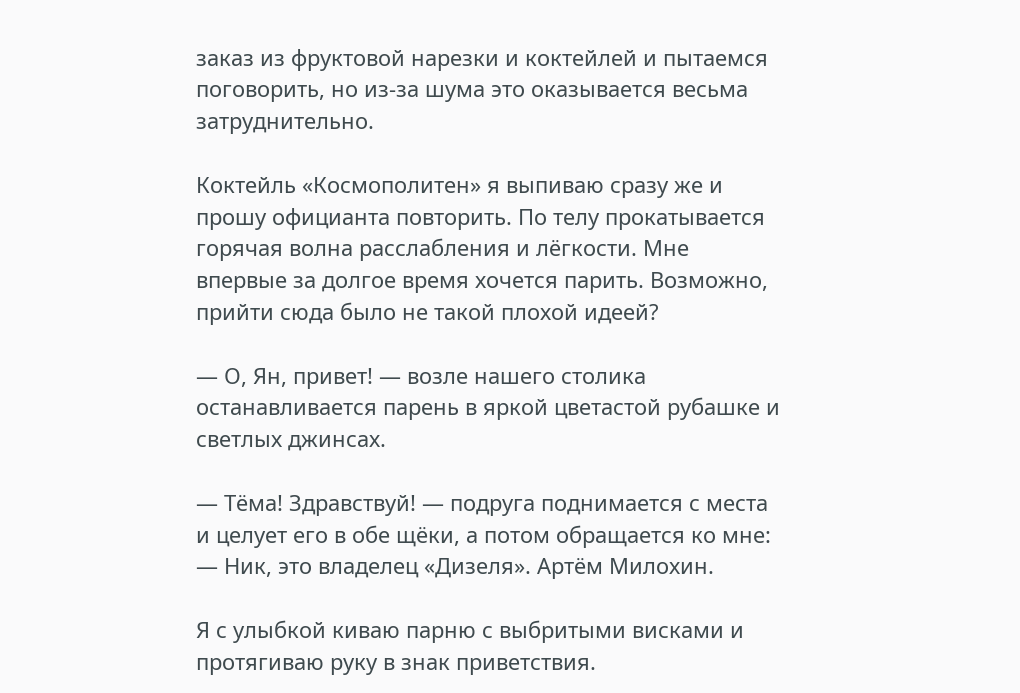заказ из фруктовой нарезки и коктейлей и пытаемся поговорить, но из-за шума это оказывается весьма затруднительно.

Коктейль «Космополитен» я выпиваю сразу же и прошу официанта повторить. По телу прокатывается горячая волна расслабления и лёгкости. Мне впервые за долгое время хочется парить. Возможно, прийти сюда было не такой плохой идеей?

— О, Ян, привет! — возле нашего столика останавливается парень в яркой цветастой рубашке и светлых джинсах.

— Тёма! Здравствуй! — подруга поднимается с места и целует его в обе щёки, а потом обращается ко мне: — Ник, это владелец «Дизеля». Артём Милохин.

Я с улыбкой киваю парню с выбритыми висками и протягиваю руку в знак приветствия.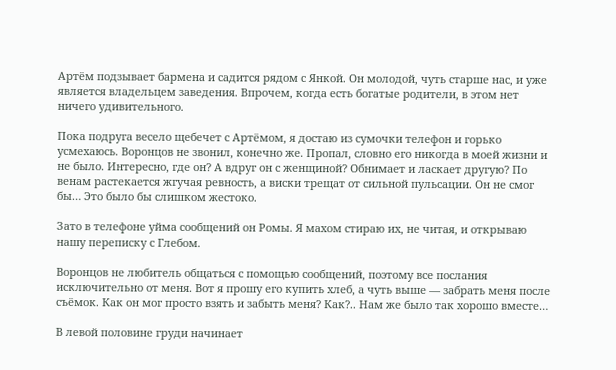Артём подзывает бармена и садится рядом с Янкой. Он молодой, чуть старше нас, и уже является владельцем заведения. Впрочем, когда есть богатые родители, в этом нет ничего удивительного.

Пока подруга весело щебечет с Артёмом, я достаю из сумочки телефон и горько усмехаюсь. Воронцов не звонил, конечно же. Пропал, словно его никогда в моей жизни и не было. Интересно, где он? А вдруг он с женщиной? Обнимает и ласкает другую? По венам растекается жгучая ревность, а виски трещат от сильной пульсации. Он не смог бы… Это было бы слишком жестоко.

Зато в телефоне уйма сообщений он Ромы. Я махом стираю их, не читая, и открываю нашу переписку с Глебом.

Воронцов не любитель общаться с помощью сообщений, поэтому все послания исключительно от меня. Вот я прошу его купить хлеб, а чуть выше — забрать меня после съёмок. Как он мог просто взять и забыть меня? Как?.. Нам же было так хорошо вместе…

В левой половине груди начинает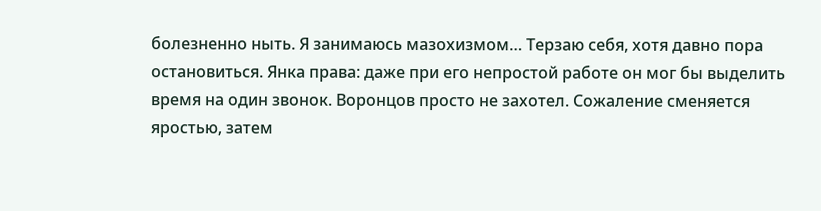болезненно ныть. Я занимаюсь мазохизмом… Терзаю себя, хотя давно пора остановиться. Янка права: даже при его непростой работе он мог бы выделить время на один звонок. Воронцов просто не захотел. Сожаление сменяется яростью, затем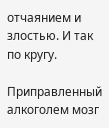отчаянием и злостью. И так по кругу.

Приправленный алкоголем мозг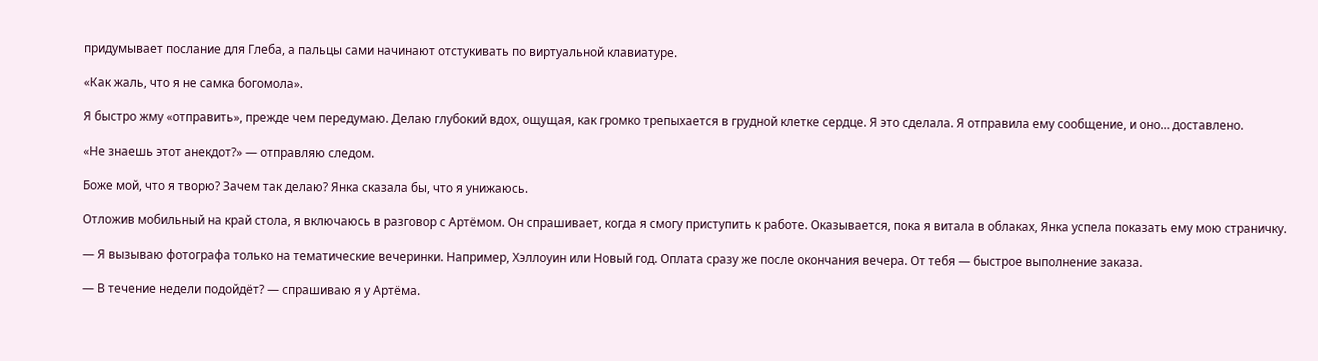придумывает послание для Глеба, а пальцы сами начинают отстукивать по виртуальной клавиатуре.

«Как жаль, что я не самка богомола».

Я быстро жму «отправить», прежде чем передумаю. Делаю глубокий вдох, ощущая, как громко трепыхается в грудной клетке сердце. Я это сделала. Я отправила ему сообщение, и оно… доставлено.

«Не знаешь этот анекдот?» — отправляю следом.

Боже мой, что я творю? Зачем так делаю? Янка сказала бы, что я унижаюсь.

Отложив мобильный на край стола, я включаюсь в разговор с Артёмом. Он спрашивает, когда я смогу приступить к работе. Оказывается, пока я витала в облаках, Янка успела показать ему мою страничку.

— Я вызываю фотографа только на тематические вечеринки. Например, Хэллоуин или Новый год. Оплата сразу же после окончания вечера. От тебя — быстрое выполнение заказа.

— В течение недели подойдёт? — спрашиваю я у Артёма.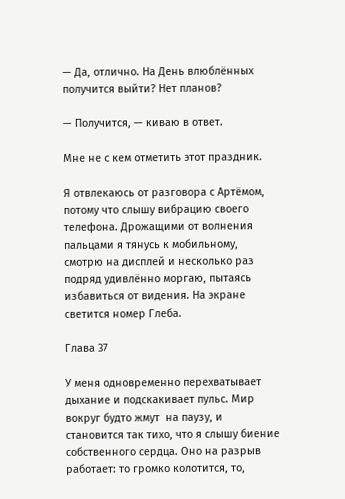— Да, отлично. На День влюблённых получится выйти? Нет планов?

— Получится, — киваю в ответ.

Мне не с кем отметить этот праздник.

Я отвлекаюсь от разговора с Артёмом, потому что слышу вибрацию своего телефона. Дрожащими от волнения пальцами я тянусь к мобильному, смотрю на дисплей и несколько раз подряд удивлённо моргаю, пытаясь избавиться от видения. На экране светится номер Глеба.

Глава 37

У меня одновременно перехватывает дыхание и подскакивает пульс. Мир вокруг будто жмут  на паузу, и становится так тихо, что я слышу биение собственного сердца. Оно на разрыв работает: то громко колотится, то,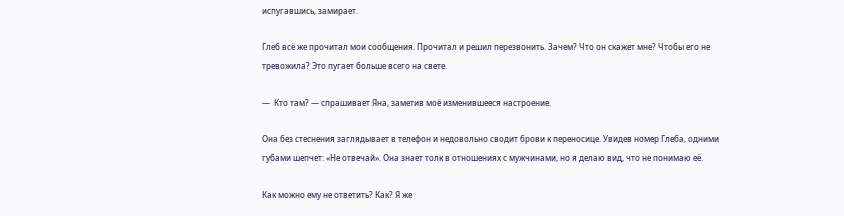испугавшись, замирает.

Глеб всё же прочитал мои сообщения. Прочитал и решил перезвонить. Зачем? Что он скажет мне? Чтобы его не тревожила? Это пугает больше всего на свете.

—  Кто там? — спрашивает Яна, заметив моё изменившееся настроение.

Она без стеснения заглядывает в телефон и недовольно сводит брови к переносице. Увидев номер Глеба, одними губами шепчет: «Не отвечай». Она знает толк в отношениях с мужчинами, но я делаю вид, что не понимаю её.

Как можно ему не ответить? Как? Я же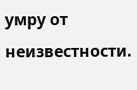умру от неизвестности.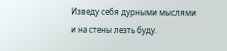Изведу себя дурными мыслями и на стены лезть буду.